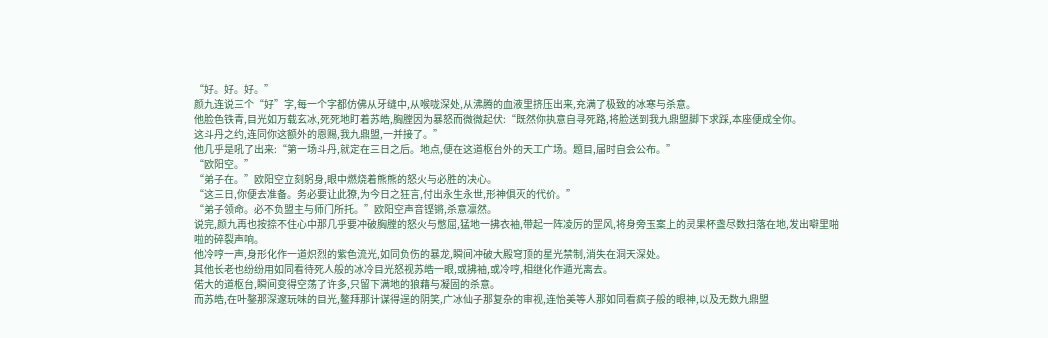“好。好。好。”
颜九连说三个“好”字,每一个字都仿佛从牙缝中,从喉咙深处,从沸腾的血液里挤压出来,充满了极致的冰寒与杀意。
他脸色铁青,目光如万载玄冰,死死地盯着苏皓,胸膛因为暴怒而微微起伏:“既然你执意自寻死路,将脸送到我九鼎盟脚下求踩,本座便成全你。
这斗丹之约,连同你这额外的恩赐,我九鼎盟,一并接了。”
他几乎是吼了出来:“第一场斗丹,就定在三日之后。地点,便在这道枢台外的天工广场。题目,届时自会公布。”
“欧阳空。”
“弟子在。”欧阳空立刻躬身,眼中燃烧着熊熊的怒火与必胜的决心。
“这三日,你便去准备。务必要让此獠,为今日之狂言,付出永生永世,形神俱灭的代价。”
“弟子领命。必不负盟主与师门所托。”欧阳空声音铿锵,杀意凛然。
说完,颜九再也按捺不住心中那几乎要冲破胸膛的怒火与憋屈,猛地一拂衣袖,带起一阵凌厉的罡风,将身旁玉案上的灵果杯盏尽数扫落在地,发出噼里啪啦的碎裂声响。
他冷哼一声,身形化作一道炽烈的紫色流光,如同负伤的暴龙,瞬间冲破大殿穹顶的星光禁制,消失在洞天深处。
其他长老也纷纷用如同看待死人般的冰冷目光怒视苏皓一眼,或拂袖,或冷哼,相继化作遁光离去。
偌大的道枢台,瞬间变得空荡了许多,只留下满地的狼藉与凝固的杀意。
而苏皓,在叶鏊那深邃玩味的目光,鳌拜那计谋得逞的阴笑,广冰仙子那复杂的审视,连怡美等人那如同看疯子般的眼神,以及无数九鼎盟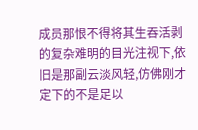成员那恨不得将其生吞活剥的复杂难明的目光注视下,依旧是那副云淡风轻,仿佛刚才定下的不是足以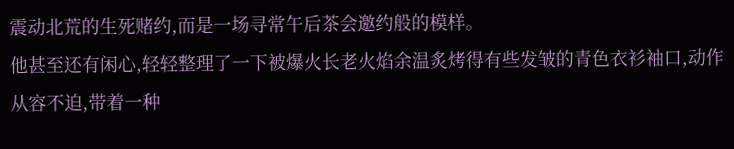震动北荒的生死赌约,而是一场寻常午后茶会邀约般的模样。
他甚至还有闲心,轻轻整理了一下被爆火长老火焰余温炙烤得有些发皱的青色衣衫袖口,动作从容不迫,带着一种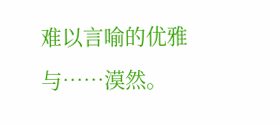难以言喻的优雅与……漠然。